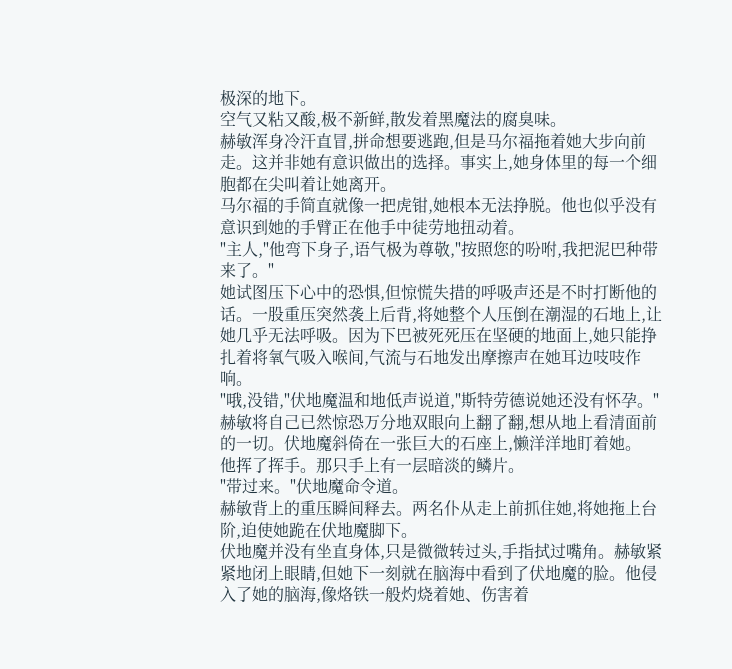极深的地下。
空气又粘又酸,极不新鲜,散发着黑魔法的腐臭味。
赫敏浑身冷汗直冒,拼命想要逃跑,但是马尔福拖着她大步向前走。这并非她有意识做出的选择。事实上,她身体里的每一个细胞都在尖叫着让她离开。
马尔福的手简直就像一把虎钳,她根本无法挣脱。他也似乎没有意识到她的手臂正在他手中徒劳地扭动着。
"主人,"他弯下身子,语气极为尊敬,"按照您的吩咐,我把泥巴种带来了。"
她试图压下心中的恐惧,但惊慌失措的呼吸声还是不时打断他的话。一股重压突然袭上后背,将她整个人压倒在潮湿的石地上,让她几乎无法呼吸。因为下巴被死死压在坚硬的地面上,她只能挣扎着将氧气吸入喉间,气流与石地发出摩擦声在她耳边吱吱作响。
"哦,没错,"伏地魔温和地低声说道,"斯特劳德说她还没有怀孕。"
赫敏将自己已然惊恐万分地双眼向上翻了翻,想从地上看清面前的一切。伏地魔斜倚在一张巨大的石座上,懒洋洋地盯着她。
他挥了挥手。那只手上有一层暗淡的鳞片。
"带过来。"伏地魔命令道。
赫敏背上的重压瞬间释去。两名仆从走上前抓住她,将她拖上台阶,迫使她跪在伏地魔脚下。
伏地魔并没有坐直身体,只是微微转过头,手指拭过嘴角。赫敏紧紧地闭上眼睛,但她下一刻就在脑海中看到了伏地魔的脸。他侵入了她的脑海,像烙铁一般灼烧着她、伤害着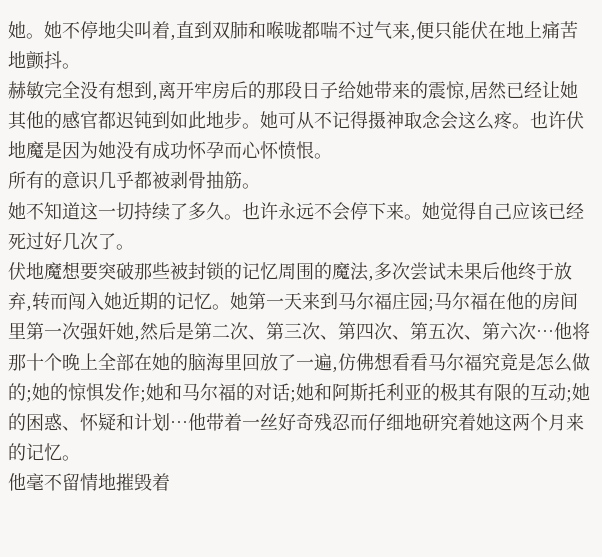她。她不停地尖叫着,直到双肺和喉咙都喘不过气来,便只能伏在地上痛苦地颤抖。
赫敏完全没有想到,离开牢房后的那段日子给她带来的震惊,居然已经让她其他的感官都迟钝到如此地步。她可从不记得摄神取念会这么疼。也许伏地魔是因为她没有成功怀孕而心怀愤恨。
所有的意识几乎都被剥骨抽筋。
她不知道这一切持续了多久。也许永远不会停下来。她觉得自己应该已经死过好几次了。
伏地魔想要突破那些被封锁的记忆周围的魔法,多次尝试未果后他终于放弃,转而闯入她近期的记忆。她第一天来到马尔福庄园;马尔福在他的房间里第一次强奸她,然后是第二次、第三次、第四次、第五次、第六次…他将那十个晚上全部在她的脑海里回放了一遍,仿佛想看看马尔福究竟是怎么做的;她的惊惧发作;她和马尔福的对话;她和阿斯托利亚的极其有限的互动;她的困惑、怀疑和计划…他带着一丝好奇残忍而仔细地研究着她这两个月来的记忆。
他毫不留情地摧毁着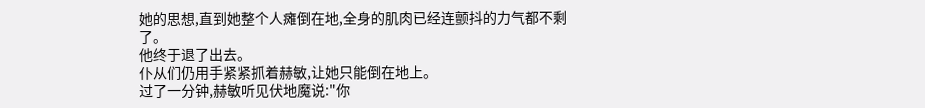她的思想,直到她整个人瘫倒在地,全身的肌肉已经连颤抖的力气都不剩了。
他终于退了出去。
仆从们仍用手紧紧抓着赫敏,让她只能倒在地上。
过了一分钟,赫敏听见伏地魔说:"你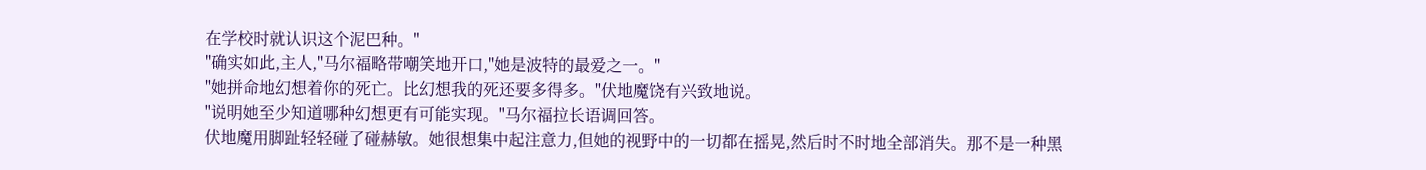在学校时就认识这个泥巴种。"
"确实如此,主人,"马尔福略带嘲笑地开口,"她是波特的最爱之一。"
"她拼命地幻想着你的死亡。比幻想我的死还要多得多。"伏地魔饶有兴致地说。
"说明她至少知道哪种幻想更有可能实现。"马尔福拉长语调回答。
伏地魔用脚趾轻轻碰了碰赫敏。她很想集中起注意力,但她的视野中的一切都在摇晃,然后时不时地全部消失。那不是一种黑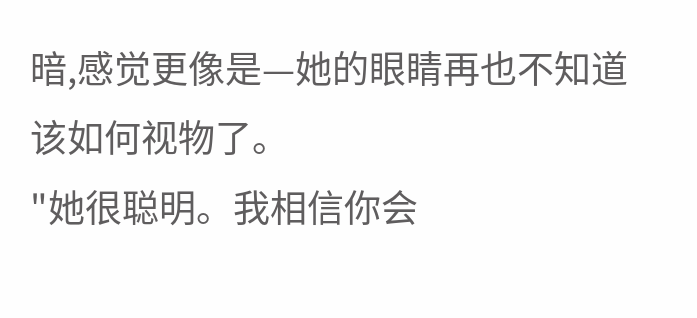暗,感觉更像是—她的眼睛再也不知道该如何视物了。
"她很聪明。我相信你会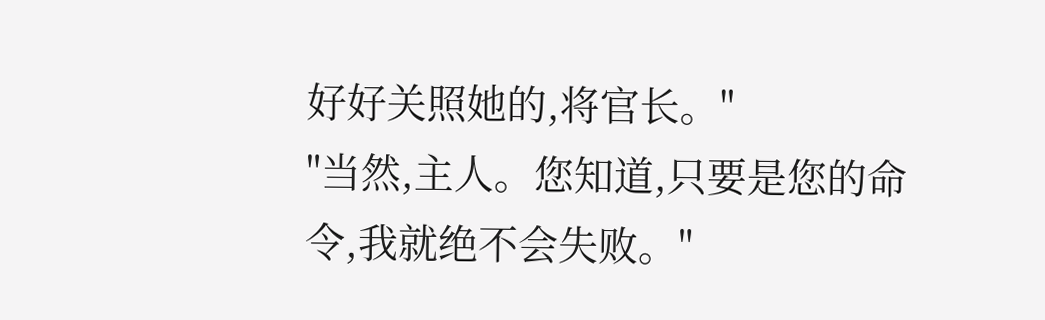好好关照她的,将官长。"
"当然,主人。您知道,只要是您的命令,我就绝不会失败。"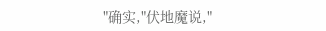"确实,"伏地魔说,"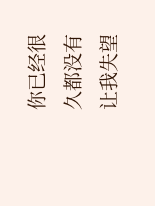你已经很久都没有让我失望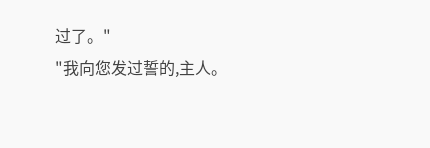过了。"
"我向您发过誓的,主人。